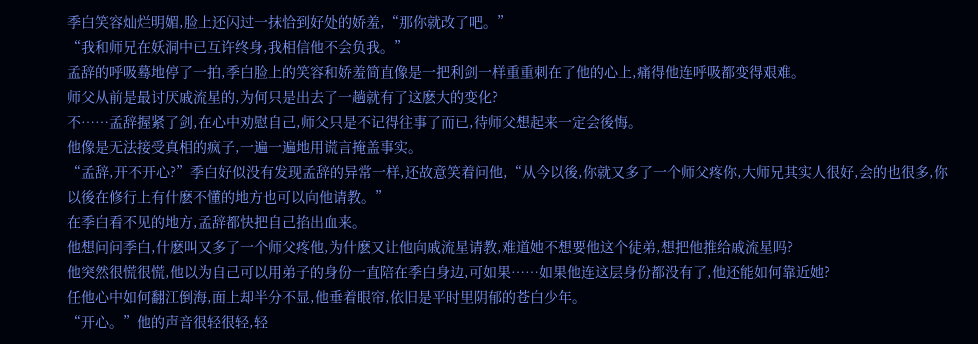季白笑容灿烂明媚,脸上还闪过一抹恰到好处的娇羞,“那你就改了吧。”
“我和师兄在妖洞中已互许终身,我相信他不会负我。”
孟辞的呼吸蓦地停了一拍,季白脸上的笑容和娇羞简直像是一把利剑一样重重刺在了他的心上,痛得他连呼吸都变得艰难。
师父从前是最讨厌戚流星的,为何只是出去了一趟就有了这麽大的变化?
不……孟辞握紧了剑,在心中劝慰自己,师父只是不记得往事了而已,待师父想起来一定会後悔。
他像是无法接受真相的疯子,一遍一遍地用谎言掩盖事实。
“孟辞,开不开心?”季白好似没有发现孟辞的异常一样,还故意笑着问他,“从今以後,你就又多了一个师父疼你,大师兄其实人很好,会的也很多,你以後在修行上有什麽不懂的地方也可以向他请教。”
在季白看不见的地方,孟辞都快把自己掐出血来。
他想问问季白,什麽叫又多了一个师父疼他,为什麽又让他向戚流星请教,难道她不想要他这个徒弟,想把他推给戚流星吗?
他突然很慌很慌,他以为自己可以用弟子的身份一直陪在季白身边,可如果……如果他连这层身份都没有了,他还能如何靠近她?
任他心中如何翻江倒海,面上却半分不显,他垂着眼帘,依旧是平时里阴郁的苍白少年。
“开心。”他的声音很轻很轻,轻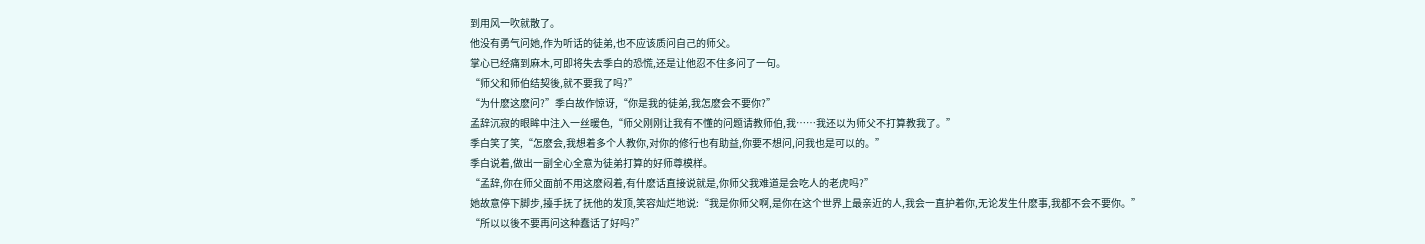到用风一吹就散了。
他没有勇气问她,作为听话的徒弟,也不应该质问自己的师父。
掌心已经痛到麻木,可即将失去季白的恐慌,还是让他忍不住多问了一句。
“师父和师伯结契後,就不要我了吗?”
“为什麽这麽问?”季白故作惊讶,“你是我的徒弟,我怎麽会不要你?”
孟辞沉寂的眼眸中注入一丝暖色,“师父刚刚让我有不懂的问题请教师伯,我……我还以为师父不打算教我了。”
季白笑了笑,“怎麽会,我想着多个人教你,对你的修行也有助益,你要不想问,问我也是可以的。”
季白说着,做出一副全心全意为徒弟打算的好师尊模样。
“孟辞,你在师父面前不用这麽闷着,有什麽话直接说就是,你师父我难道是会吃人的老虎吗?”
她故意停下脚步,擡手抚了抚他的发顶,笑容灿烂地说:“我是你师父啊,是你在这个世界上最亲近的人,我会一直护着你,无论发生什麽事,我都不会不要你。”
“所以以後不要再问这种蠢话了好吗?”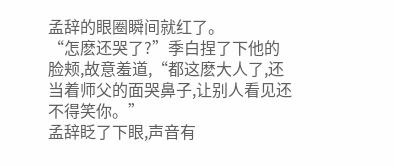孟辞的眼圈瞬间就红了。
“怎麽还哭了?”季白捏了下他的脸颊,故意羞道,“都这麽大人了,还当着师父的面哭鼻子,让别人看见还不得笑你。”
孟辞眨了下眼,声音有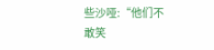些沙哑:“他们不敢笑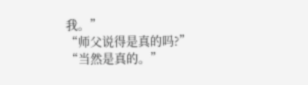我。”
“师父说得是真的吗?”
“当然是真的。”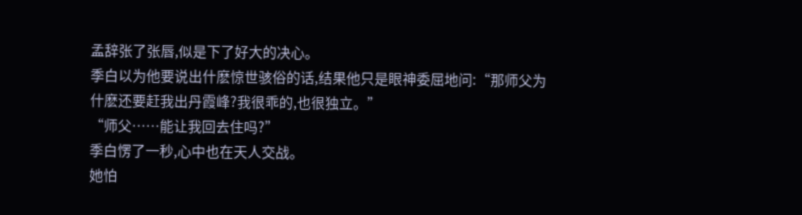孟辞张了张唇,似是下了好大的决心。
季白以为他要说出什麽惊世骇俗的话,结果他只是眼神委屈地问:“那师父为什麽还要赶我出丹霞峰?我很乖的,也很独立。”
“师父……能让我回去住吗?”
季白愣了一秒,心中也在天人交战。
她怕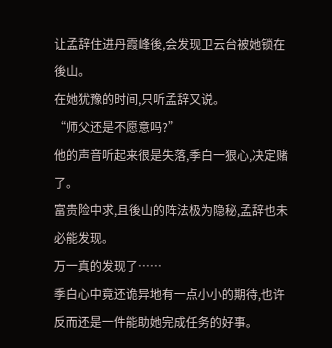让孟辞住进丹霞峰後,会发现卫云台被她锁在後山。
在她犹豫的时间,只听孟辞又说。
“师父还是不愿意吗?”
他的声音听起来很是失落,季白一狠心,决定赌了。
富贵险中求,且後山的阵法极为隐秘,孟辞也未必能发现。
万一真的发现了……
季白心中竟还诡异地有一点小小的期待,也许反而还是一件能助她完成任务的好事。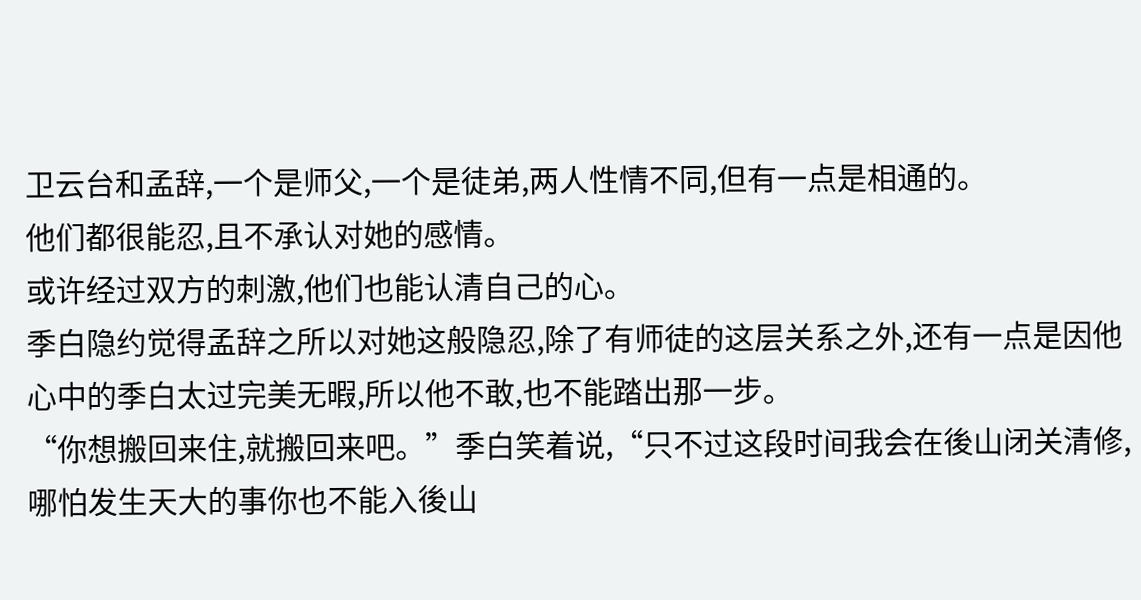卫云台和孟辞,一个是师父,一个是徒弟,两人性情不同,但有一点是相通的。
他们都很能忍,且不承认对她的感情。
或许经过双方的刺激,他们也能认清自己的心。
季白隐约觉得孟辞之所以对她这般隐忍,除了有师徒的这层关系之外,还有一点是因他心中的季白太过完美无暇,所以他不敢,也不能踏出那一步。
“你想搬回来住,就搬回来吧。”季白笑着说,“只不过这段时间我会在後山闭关清修,哪怕发生天大的事你也不能入後山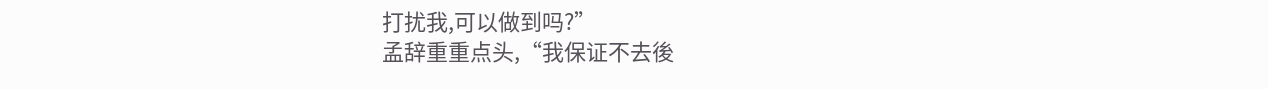打扰我,可以做到吗?”
孟辞重重点头,“我保证不去後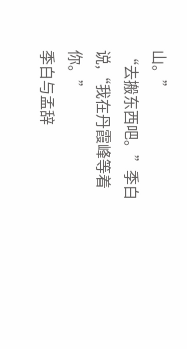山。”
“去搬东西吧。”季白说,“我在丹霞峰等着你。”
季白与孟辞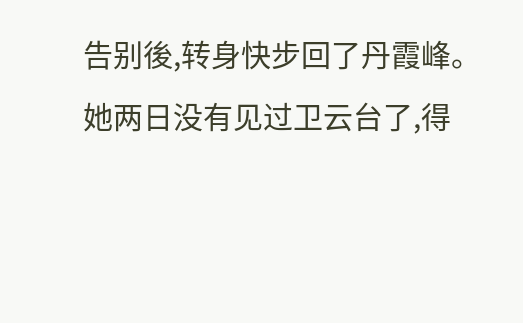告别後,转身快步回了丹霞峰。
她两日没有见过卫云台了,得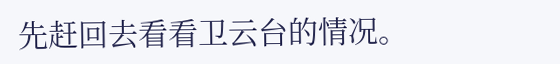先赶回去看看卫云台的情况。